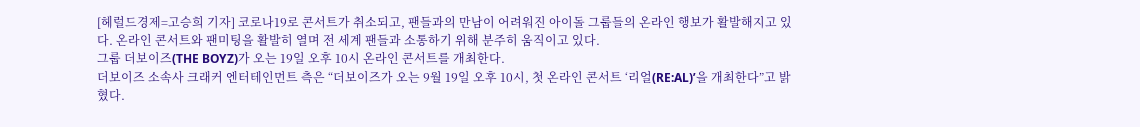[헤럴드경제=고승희 기자] 코로나19로 콘서트가 취소되고, 팬들과의 만남이 어려워진 아이돌 그룹들의 온라인 행보가 활발해지고 있다. 온라인 콘서트와 팬미팅을 활발히 열며 전 세계 팬들과 소통하기 위해 분주히 움직이고 있다.
그룹 더보이즈(THE BOYZ)가 오는 19일 오후 10시 온라인 콘서트를 개최한다.
더보이즈 소속사 크래커 엔터테인먼트 측은 “더보이즈가 오는 9월 19일 오후 10시, 첫 온라인 콘서트 ‘리얼(RE:AL)’을 개최한다”고 밝혔다.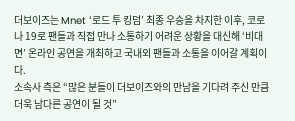더보이즈는 Mnet ‘로드 투 킹덤’ 최종 우승을 차지한 이후, 코로나 19로 팬들과 직접 만나 소통하기 어려운 상황을 대신해 ‘비대면’ 온라인 공연을 개최하고 국내외 팬들과 소통을 이어갈 계획이다.
소속사 측은 “많은 분들이 더보이즈와의 만남을 기다려 주신 만큼 더욱 남다른 공연이 될 것”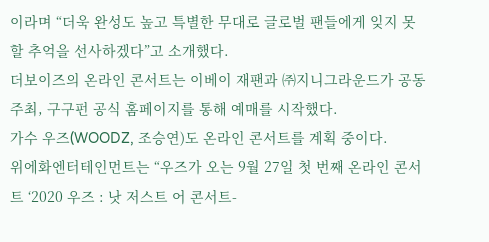이라며 “더욱 완성도 높고 특별한 무대로 글로벌 팬들에게 잊지 못할 추억을 선사하겠다”고 소개했다.
더보이즈의 온라인 콘서트는 이베이 재팬과 ㈜지니그라운드가 공동 주최, 구구펀 공식 홈페이지를 통해 예매를 시작했다.
가수 우즈(WOODZ, 조승연)도 온라인 콘서트를 계획 중이다.
위에화엔터테인먼트는 “우즈가 오는 9월 27일 첫 번째 온라인 콘서트 ‘2020 우즈 : 낫 저스트 어 콘서트-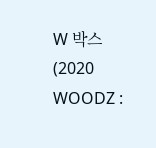W 박스(2020 WOODZ :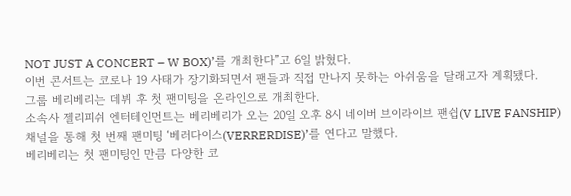NOT JUST A CONCERT – W BOX)’를 개최한다”고 6일 밝혔다.
이번 콘서트는 코로나 19 사태가 장기화되면서 팬들과 직접 만나지 못하는 아쉬움을 달래고자 계획됐다.
그룹 베리베리는 데뷔 후 첫 팬미팅을 온라인으로 개최한다.
소속사 젤리피쉬 엔터테인먼트는 베리베리가 오는 20일 오후 8시 네이버 브이라이브 팬쉽(V LIVE FANSHIP) 채널을 통해 첫 번째 팬미팅 ‘베러다이스(VERRERDISE)’를 연다고 말했다.
베리베리는 첫 팬미팅인 만큼 다양한 코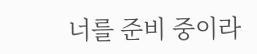너를 준비 중이라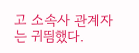고 소속사 관계자는 귀띔했다.